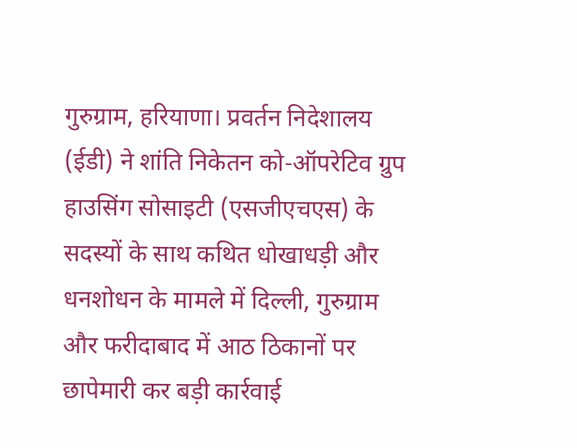गुरुग्राम, हरियाणा। प्रवर्तन निदेशालय (ईडी) ने शांति निकेतन को-ऑपरेटिव ग्रुप हाउसिंग सोसाइटी (एसजीएचएस) के सदस्यों के साथ कथित धोखाधड़ी और धनशोधन के मामले में दिल्ली, गुरुग्राम और फरीदाबाद में आठ ठिकानों पर छापेमारी कर बड़ी कार्रवाई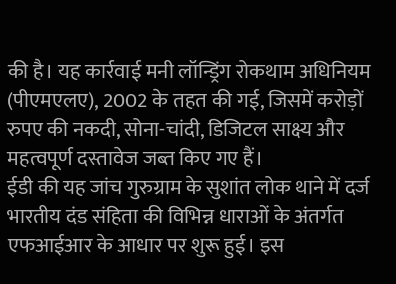की है। यह कार्रवाई मनी लॉन्ड्रिंग रोकथाम अधिनियम (पीएमएलए), 2002 के तहत की गई, जिसमें करोड़ों रुपए की नकदी, सोना-चांदी, डिजिटल साक्ष्य और महत्वपूर्ण दस्तावेज जब्त किए गए हैं।
ईडी की यह जांच गुरुग्राम के सुशांत लोक थाने में दर्ज भारतीय दंड संहिता की विभिन्न धाराओं के अंतर्गत एफआईआर के आधार पर शुरू हुई। इस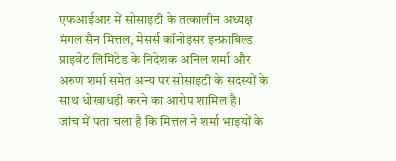एफआईआर में सोसाइटी के तत्कालीन अध्यक्ष मंगल सैन मित्तल, मेसर्स कॉनोइसर इन्फ्राबिल्ड प्राइवेट लिमिटेड के निदेशक अनिल शर्मा और अरुण शर्मा समेत अन्य पर सोसाइटी के सदस्यों के साथ धोखाधड़ी करने का आरोप शामिल है।
जांच में पता चला है कि मित्तल ने शर्मा भाइयों के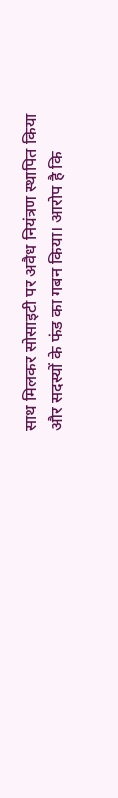साथ मिलकर सोसाइटी पर अवैध नियंत्रण स्थापित किया और सदस्यों के फंड का गबन किया। आरोप है कि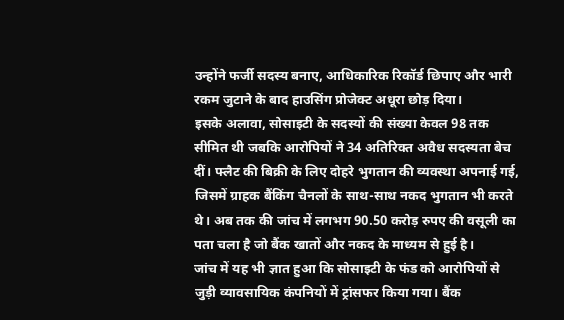उन्होंने फर्जी सदस्य बनाए, आधिकारिक रिकॉर्ड छिपाए और भारी रकम जुटाने के बाद हाउसिंग प्रोजेक्ट अधूरा छोड़ दिया।
इसके अलावा, सोसाइटी के सदस्यों की संख्या केवल 98 तक सीमित थी जबकि आरोपियों ने 34 अतिरिक्त अवैध सदस्यता बेच दीं। फ्लैट की बिक्री के लिए दोहरे भुगतान की व्यवस्था अपनाई गई, जिसमें ग्राहक बैंकिंग चैनलों के साथ-साथ नकद भुगतान भी करते थे। अब तक की जांच में लगभग 90.50 करोड़ रुपए की वसूली का पता चला है जो बैंक खातों और नकद के माध्यम से हुई है।
जांच में यह भी ज्ञात हुआ कि सोसाइटी के फंड को आरोपियों से जुड़ी व्यावसायिक कंपनियों में ट्रांसफर किया गया। बैंक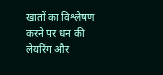खातों का विश्लेषण करने पर धन की लेयरिंग और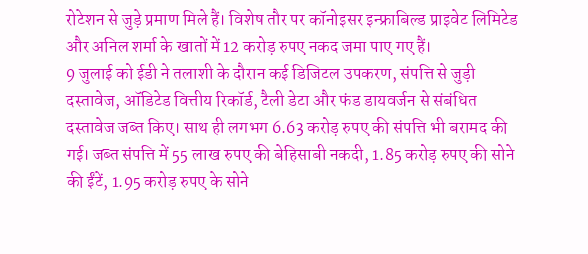रोटेशन से जुड़े प्रमाण मिले हैं। विशेष तौर पर कॉनोइसर इन्फ्राबिल्ड प्राइवेट लिमिटेड और अनिल शर्मा के खातों में 12 करोड़ रुपए नकद जमा पाए गए हैं।
9 जुलाई को ईडी ने तलाशी के दौरान कई डिजिटल उपकरण, संपत्ति से जुड़ी दस्तावेज, ऑडिटेड वित्तीय रिकॉर्ड, टैली डेटा और फंड डायवर्जन से संबंधित दस्तावेज जब्त किए। साथ ही लगभग 6.63 करोड़ रुपए की संपत्ति भी बरामद की गई। जब्त संपत्ति में 55 लाख रुपए की बेहिसाबी नकदी, 1.85 करोड़ रुपए की सोने की ईंटें, 1.95 करोड़ रुपए के सोने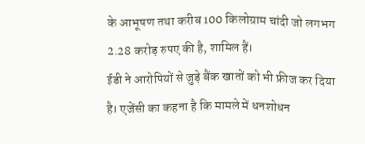के आभूषण तथा करीब 100 किलोग्राम चांदी जो लगभग 2.28 करोड़ रुपए की है, शामिल हैं।
ईडी ने आरोपियों से जुड़े बैंक खातों को भी फ्रीज कर दिया है। एजेंसी का कहना है कि मामले में धनशोधन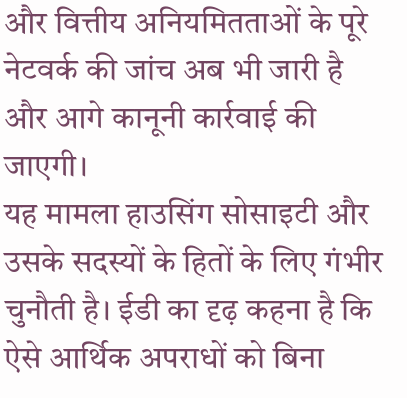और वित्तीय अनियमितताओं के पूरे नेटवर्क की जांच अब भी जारी है और आगे कानूनी कार्रवाई की जाएगी।
यह मामला हाउसिंग सोसाइटी और उसके सदस्यों के हितों के लिए गंभीर चुनौती है। ईडी का दृढ़ कहना है कि ऐसे आर्थिक अपराधों को बिना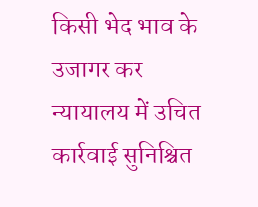किसी भेद भाव के उजागर कर न्यायालय में उचित कार्रवाई सुनिश्चित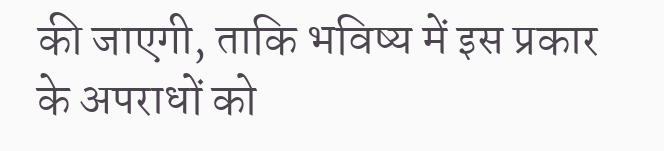की जाएगी, ताकि भविष्य में इस प्रकार के अपराधों को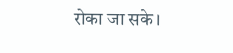रोका जा सके।